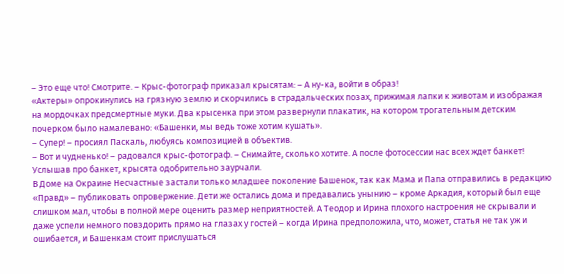– Это еще что! Смотрите. – Крыс-фотограф приказал крысятам: – А ну-ка, войти в образ!
«Актеры» опрокинулись на грязную землю и скорчились в страдальческих позах, прижимая лапки к животам и изображая на мордочках предсмертные муки. Два крысенка при этом развернули плакатик, на котором трогательным детским почерком было намалевано: «Башенки, мы ведь тоже хотим кушать».
– Супер! – просиял Паскаль, любуясь композицией в объектив.
– Вот и чудненько! – радовался крыс-фотограф. – Снимайте, сколько хотите. А после фотосессии нас всех ждет банкет!
Услышав про банкет, крысята одобрительно заурчали.
В Доме на Окраине Несчастные застали только младшее поколение Башенок, так как Мама и Папа отправились в редакцию «Правд» – публиковать опровержение. Дети же остались дома и предавались унынию – кроме Аркадия, который был еще слишком мал, чтобы в полной мере оценить размер неприятностей. А Теодор и Ирина плохого настроения не скрывали и даже успели немного повздорить прямо на глазах у гостей – когда Ирина предположила, что, может, статья не так уж и ошибается, и Башенкам стоит прислушаться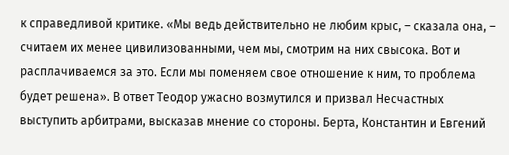к справедливой критике. «Мы ведь действительно не любим крыс, – сказала она, – считаем их менее цивилизованными, чем мы, смотрим на них свысока. Вот и расплачиваемся за это. Если мы поменяем свое отношение к ним, то проблема будет решена». В ответ Теодор ужасно возмутился и призвал Несчастных выступить арбитрами, высказав мнение со стороны. Берта, Константин и Евгений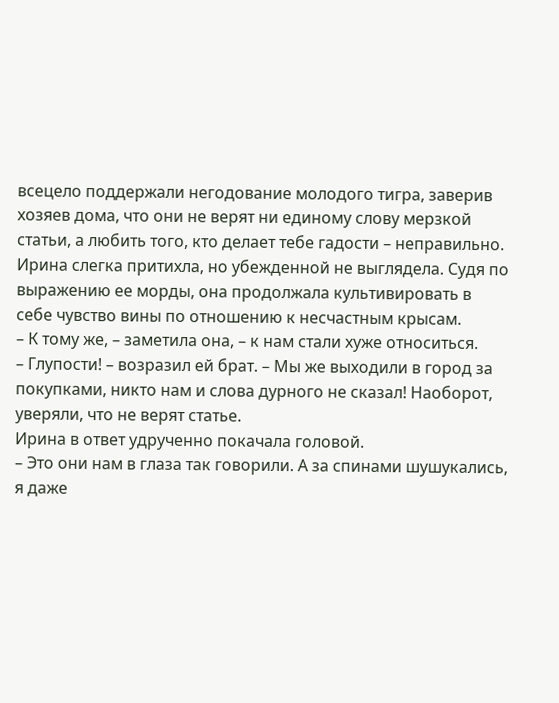всецело поддержали негодование молодого тигра, заверив хозяев дома, что они не верят ни единому слову мерзкой статьи, а любить того, кто делает тебе гадости – неправильно. Ирина слегка притихла, но убежденной не выглядела. Судя по выражению ее морды, она продолжала культивировать в себе чувство вины по отношению к несчастным крысам.
– К тому же, – заметила она, – к нам стали хуже относиться.
– Глупости! – возразил ей брат. – Мы же выходили в город за покупками, никто нам и слова дурного не сказал! Наоборот, уверяли, что не верят статье.
Ирина в ответ удрученно покачала головой.
– Это они нам в глаза так говорили. А за спинами шушукались, я даже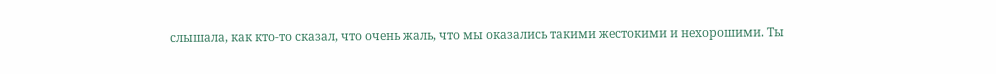слышала, как кто-то сказал, что очень жаль, что мы оказались такими жестокими и нехорошими. Ты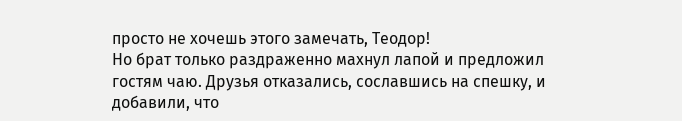просто не хочешь этого замечать, Теодор!
Но брат только раздраженно махнул лапой и предложил гостям чаю. Друзья отказались, сославшись на спешку, и добавили, что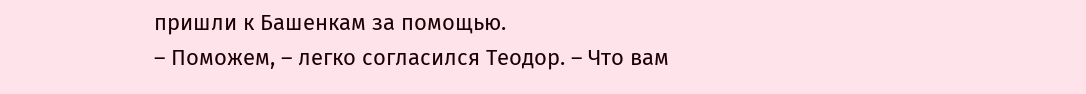пришли к Башенкам за помощью.
– Поможем, – легко согласился Теодор. – Что вам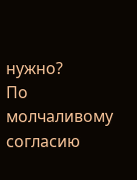нужно?
По молчаливому согласию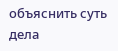объяснить суть дела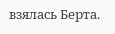взялась Берта.